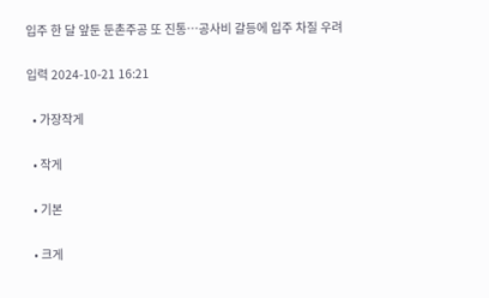입주 한 달 앞둔 둔촌주공 또 진통…공사비 갈등에 입주 차질 우려

입력 2024-10-21 16:21

  • 가장작게

  • 작게

  • 기본

  • 크게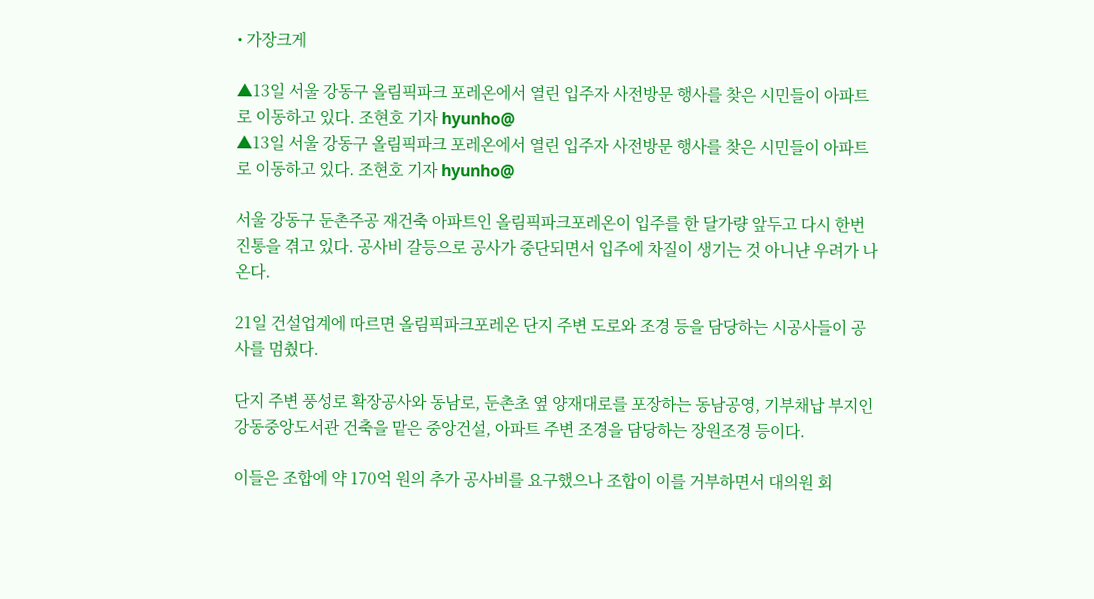• 가장크게

▲13일 서울 강동구 올림픽파크 포레온에서 열린 입주자 사전방문 행사를 찾은 시민들이 아파트로 이동하고 있다. 조현호 기자 hyunho@
▲13일 서울 강동구 올림픽파크 포레온에서 열린 입주자 사전방문 행사를 찾은 시민들이 아파트로 이동하고 있다. 조현호 기자 hyunho@

서울 강동구 둔촌주공 재건축 아파트인 올림픽파크포레온이 입주를 한 달가량 앞두고 다시 한번 진통을 겪고 있다. 공사비 갈등으로 공사가 중단되면서 입주에 차질이 생기는 것 아니냔 우려가 나온다.

21일 건설업계에 따르면 올림픽파크포레온 단지 주변 도로와 조경 등을 담당하는 시공사들이 공사를 멈췄다.

단지 주변 풍성로 확장공사와 동남로, 둔촌초 옆 양재대로를 포장하는 동남공영, 기부채납 부지인 강동중앙도서관 건축을 맡은 중앙건설, 아파트 주변 조경을 담당하는 장원조경 등이다.

이들은 조합에 약 170억 원의 추가 공사비를 요구했으나 조합이 이를 거부하면서 대의원 회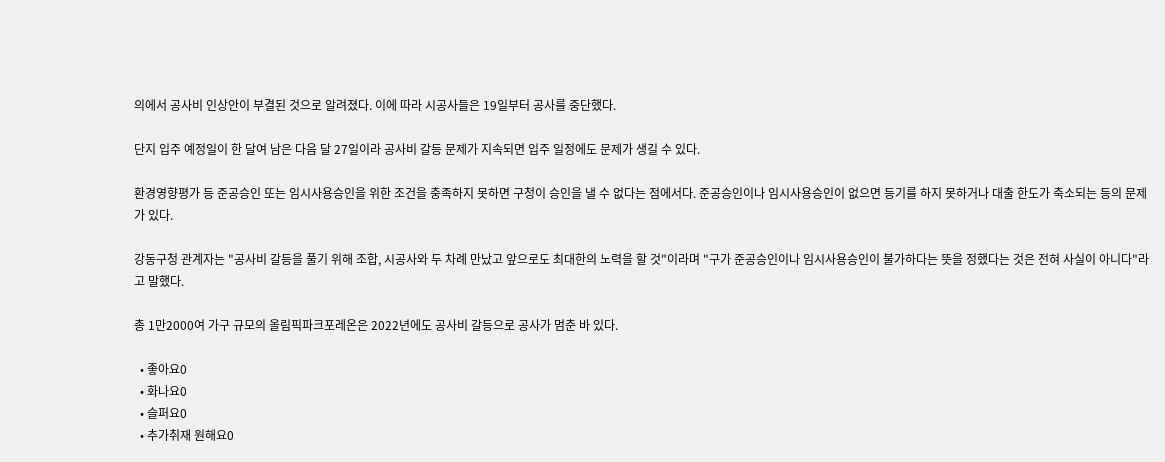의에서 공사비 인상안이 부결된 것으로 알려졌다. 이에 따라 시공사들은 19일부터 공사를 중단했다.

단지 입주 예정일이 한 달여 남은 다음 달 27일이라 공사비 갈등 문제가 지속되면 입주 일정에도 문제가 생길 수 있다.

환경영향평가 등 준공승인 또는 임시사용승인을 위한 조건을 충족하지 못하면 구청이 승인을 낼 수 없다는 점에서다. 준공승인이나 임시사용승인이 없으면 등기를 하지 못하거나 대출 한도가 축소되는 등의 문제가 있다.

강동구청 관계자는 "공사비 갈등을 풀기 위해 조합, 시공사와 두 차례 만났고 앞으로도 최대한의 노력을 할 것"이라며 "구가 준공승인이나 임시사용승인이 불가하다는 뜻을 정했다는 것은 전혀 사실이 아니다"라고 말했다.

총 1만2000여 가구 규모의 올림픽파크포레온은 2022년에도 공사비 갈등으로 공사가 멈춘 바 있다.

  • 좋아요0
  • 화나요0
  • 슬퍼요0
  • 추가취재 원해요0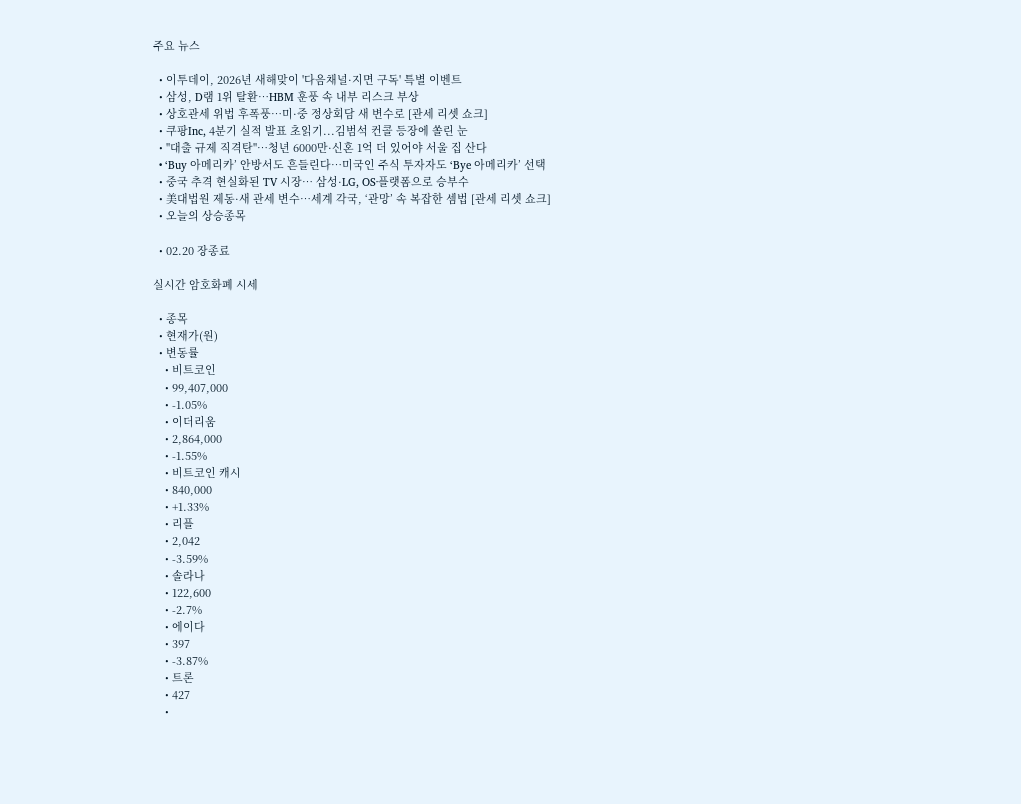주요 뉴스

  • 이투데이, 2026년 새해맞이 '다음채널·지면 구독' 특별 이벤트
  • 삼성, D램 1위 탈환…HBM 훈풍 속 내부 리스크 부상
  • 상호관세 위법 후폭풍…미·중 정상회담 새 변수로 [관세 리셋 쇼크]
  • 쿠팡Inc, 4분기 실적 발표 초읽기...김범석 컨콜 등장에 쏠린 눈
  • "대출 규제 직격탄"⋯청년 6000만·신혼 1억 더 있어야 서울 집 산다
  • ‘Buy 아메리카’ 안방서도 흔들린다…미국인 주식 투자자도 ‘Bye 아메리카’ 선택
  • 중국 추격 현실화된 TV 시장… 삼성·LG, OS·플랫폼으로 승부수
  • 美대법원 제동·새 관세 변수…세계 각국, ‘관망’ 속 복잡한 셈법 [관세 리셋 쇼크]
  • 오늘의 상승종목

  • 02.20 장종료

실시간 암호화폐 시세

  • 종목
  • 현재가(원)
  • 변동률
    • 비트코인
    • 99,407,000
    • -1.05%
    • 이더리움
    • 2,864,000
    • -1.55%
    • 비트코인 캐시
    • 840,000
    • +1.33%
    • 리플
    • 2,042
    • -3.59%
    • 솔라나
    • 122,600
    • -2.7%
    • 에이다
    • 397
    • -3.87%
    • 트론
    • 427
    •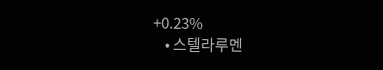+0.23%
    • 스텔라루멘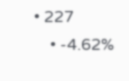• 227
    • -4.62%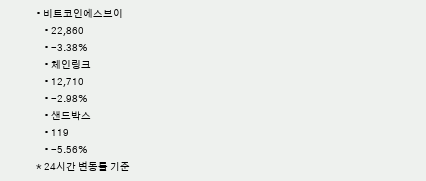• 비트코인에스브이
    • 22,860
    • -3.38%
    • 체인링크
    • 12,710
    • -2.98%
    • 샌드박스
    • 119
    • -5.56%
* 24시간 변동률 기준